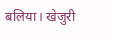बलिया। खेजुरी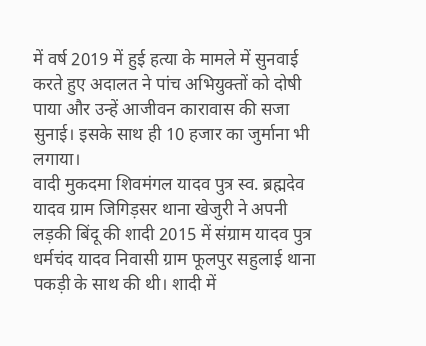में वर्ष 2019 में हुई हत्या के मामले में सुनवाई करते हुए अदालत ने पांच अभियुक्तों को दोषी पाया और उन्हें आजीवन कारावास की सजा सुनाई। इसके साथ ही 10 हजार का जुर्माना भी लगाया।
वादी मुकदमा शिवमंगल यादव पुत्र स्व. ब्रह्मदेव यादव ग्राम जिगिड़सर थाना खेजुरी ने अपनी लड़की बिंदू की शादी 2015 में संग्राम यादव पुत्र धर्मचंद यादव निवासी ग्राम फूलपुर सहुलाई थाना पकड़ी के साथ की थी। शादी में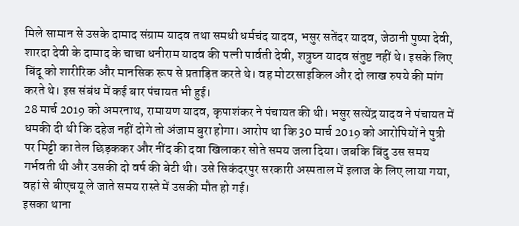मिले सामान से उसके दामाद संग्राम यादव तथा समधी धर्मचंद यादव, भसुर सतेंदर यादव, जेठानी पुष्पा देवी, शारदा देवी के दामाद के चाचा धनीराम यादव की पत्नी पार्वती देवी, शत्रुघ्न यादव संतुष्ट नहीं थे। इसके लिए बिंदू को शारीरिक और मानसिक रूप से प्रताड़ित करते थे। वह मोटरसाइकिल और दो लाख रुपये की मांग करते थे। इस संबंध में कई बार पंचायत भी हुई।
28 मार्च 2019 को अमरनाथ, रामायण यादव, कृपाशंकर ने पंचायत की थी। भसुर सत्येंद्र यादव ने पंचायत में धमकी दी थी कि दहेज नहीं दोगे तो अंजाम बुरा होगा। आरोप था कि 30 मार्च 2019 को आरोपियों ने पुत्री पर मिट्टी का तेल छिड़ककर और नींद की दवा खिलाकर सोते समय जला दिया। जबकि बिंदु उस समय गर्भवती थी और उसकी दो वर्ष की बेटी थी। उसे सिकंदरपुर सरकारी अस्पताल में इलाज के लिए लाया गया, वहां से बीएचयू ले जाते समय रास्ते में उसकी मौत हो गई।
इसका थाना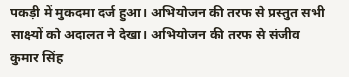पकड़ी में मुकदमा दर्ज हुआ। अभियोजन की तरफ से प्रस्तुत सभी साक्ष्यों को अदालत ने देखा। अभियोजन की तरफ से संजीव कुमार सिंह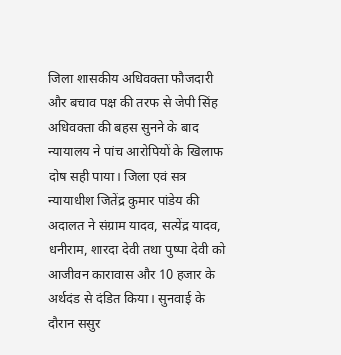जिला शासकीय अधिवक्ता फौजदारी और बचाव पक्ष की तरफ से जेपी सिंह अधिवक्ता की बहस सुनने के बाद न्यायालय ने पांच आरोपियों के खिलाफ दोष सही पाया। जिला एवं सत्र न्यायाधीश जितेंद्र कुमार पांडेय की अदालत ने संग्राम यादव, सत्येंद्र यादव, धनीराम, शारदा देवी तथा पुष्पा देवी को आजीवन कारावास और 10 हजार के अर्थदंड से दंडित किया। सुनवाई के दौरान ससुर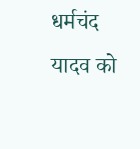धर्मचंद यादव को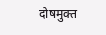दोषमुक्त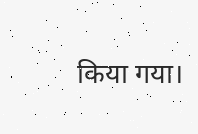किया गया।